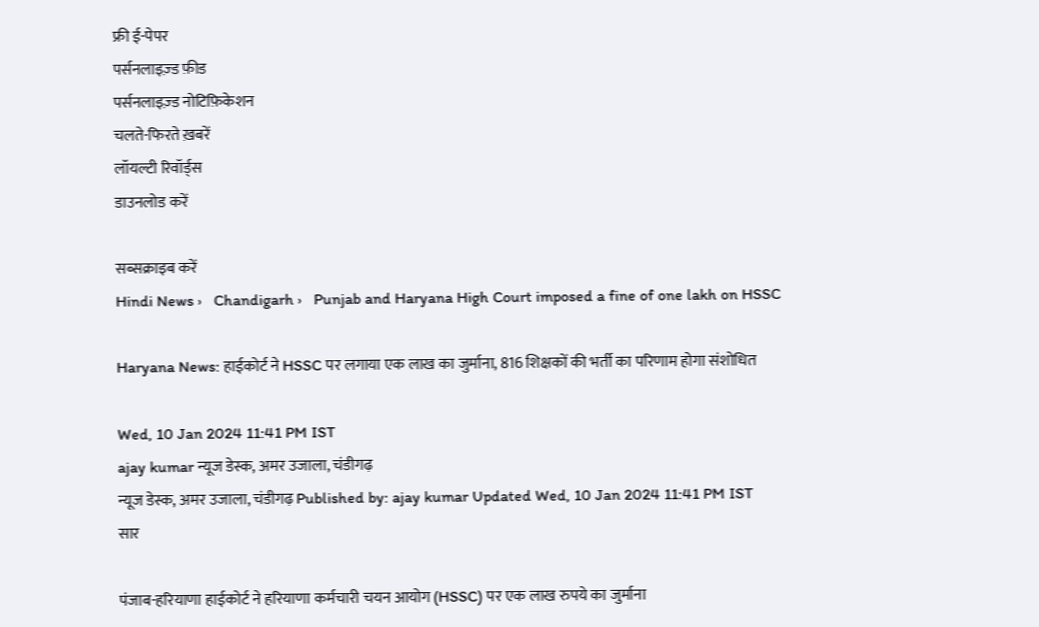फ्री ई-पेपर
पर्सनलाइज़्ड फ़ीड
पर्सनलाइज़्ड नोटिफ़िकेशन
चलते-फिरते ख़बरें
लॉयल्टी रिवॉर्ड्स
डाउनलोड करें

सब्सक्राइब करें
Hindi News ›   Chandigarh ›   Punjab and Haryana High Court imposed a fine of one lakh on HSSC

Haryana News: हाईकोर्ट ने HSSC पर लगाया एक लाख का जुर्माना, 816 शिक्षकों की भर्ती का परिणाम होगा संशोधित

Wed, 10 Jan 2024 11:41 PM IST
ajay kumar न्यूज डेस्क, अमर उजाला, चंडीगढ़
न्यूज डेस्क, अमर उजाला, चंडीगढ़ Published by: ajay kumar Updated Wed, 10 Jan 2024 11:41 PM IST
सार

पंजाब-हरियाणा हाईकोर्ट ने हरियाणा कर्मचारी चयन आयोग (HSSC) पर एक लाख रुपये का जुर्माना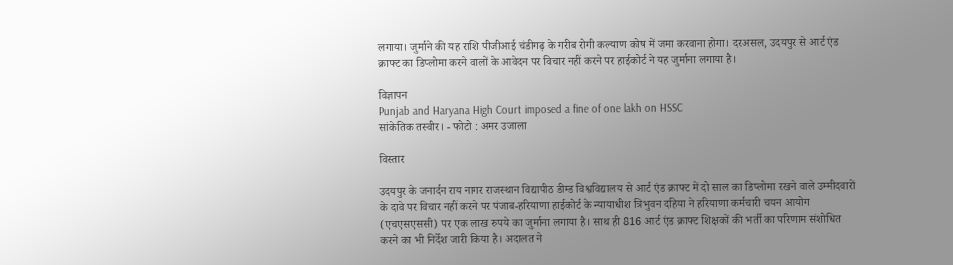लगाया। जुर्माने की यह राशि पीजीआई चंडीगढ़ के गरीब रोगी कल्याण कोष में जमा करवाना होगा। दरअसल, उदयपुर से आर्ट एंड क्राफ्ट का डिप्लोमा करने वालों के आवेदन पर विचार नहीं करने पर हाईकोर्ट ने यह जुर्माना लगाया है।

विज्ञापन
Punjab and Haryana High Court imposed a fine of one lakh on HSSC
सांकेतिक तस्वीर। - फोटो : अमर उजाला

विस्तार

उदयपुर के जनार्दन राय नागर राजस्थान विद्यापीठ डीम्ड विश्वविद्यालय से आर्ट एंड क्राफ्ट में दो साल का डिप्लोमा रखने वाले उम्मीदवारों के दावे पर विचार नहीं करने पर पंजाब-हरियाणा हाईकोर्ट के न्यायाधीश त्रिभुवन दहिया ने हरियाणा कर्मचारी चयन आयोग (एचएसएससी) पर एक लाख रुपये का जुर्माना लगाया है। साथ ही 816 आर्ट एंड क्राफ्ट शिक्षकों की भर्ती का परिणाम संशोधित करने का भी निर्देश जारी किया है। अदालत ने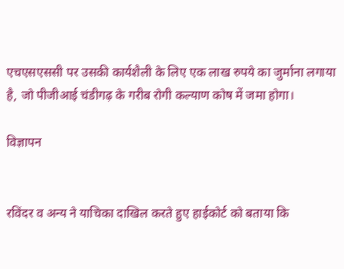एचएसएससी पर उसकी कार्यशैली के लिए एक लाख रुपये का जुर्माना लगाया है, जो पीजीआई चंडीगढ़ के गरीब रोगी कल्याण कोष में जमा होगा।

विज्ञापन


रविंदर व अन्य ने याचिका दाखिल करते हुए हाईकोर्ट को बताया कि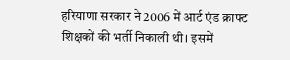हरियाणा सरकार ने 2006 में आर्ट एंड क्राफ्ट शिक्षकों की भर्ती निकाली थी। इसमें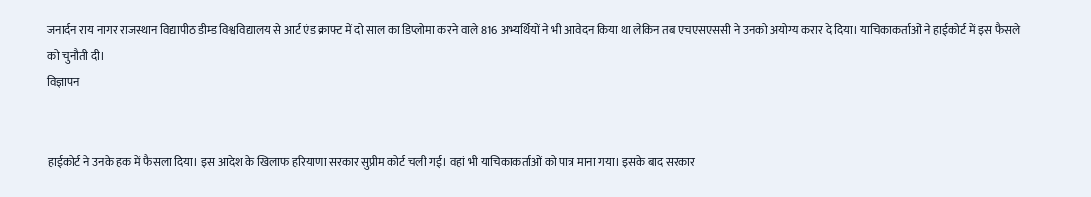जनार्दन राय नागर राजस्थान विद्यापीठ डीम्ड विश्वविद्यालय से आर्ट एंड क्राफ्ट में दो साल का डिप्लोमा करने वाले 816 अभ्यर्थियों ने भी आवेदन किया था लेकिन तब एचएसएससी ने उनको अयोग्य करार दे दिया। याचिकाकर्ताओं ने हाईकोर्ट में इस फैसले को चुनौती दी।
विज्ञापन


हाईकोर्ट ने उनके हक में फैसला दिया। इस आदेश के खिलाफ हरियाणा सरकार सुप्रीम कोर्ट चली गई। वहां भी याचिकाकर्ताओं को पात्र माना गया। इसके बाद सरकार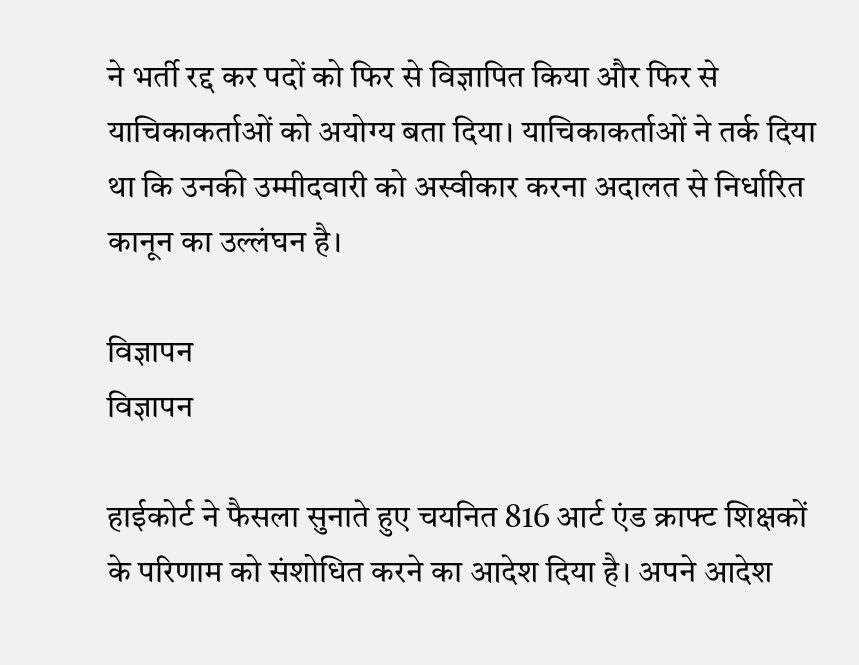ने भर्ती रद्द कर पदों को फिर से विज्ञापित किया और फिर से याचिकाकर्ताओं को अयोग्य बता दिया। याचिकाकर्ताओं ने तर्क दिया था कि उनकी उम्मीदवारी को अस्वीकार करना अदालत से निर्धारित कानून का उल्लंघन है।

विज्ञापन
विज्ञापन

हाईकोर्ट ने फैसला सुनाते हुए चयनित 816 आर्ट एंड क्राफ्ट शिक्षकों के परिणाम को संशोधित करने का आदेश दिया है। अपने आदेश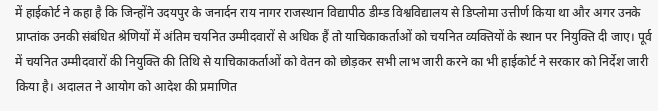में हाईकोर्ट ने कहा है कि जिन्होंने उदयपुर के जनार्दन राय नागर राजस्थान विद्यापीठ डीम्ड विश्वविद्यालय से डिप्लोमा उत्तीर्ण किया था और अगर उनके प्राप्तांक उनकी संबंधित श्रेणियों में अंतिम चयनित उम्मीदवारों से अधिक हैं तो याचिकाकर्ताओं को चयनित व्यक्तियों के स्थान पर नियुक्ति दी जाए। पूर्व में चयनित उम्मीदवारों की नियुक्ति की तिथि से याचिकाकर्ताओं को वेतन को छोड़कर सभी लाभ जारी करने का भी हाईकोर्ट ने सरकार को निर्देश जारी किया है। अदालत ने आयोग को आदेश की प्रमाणित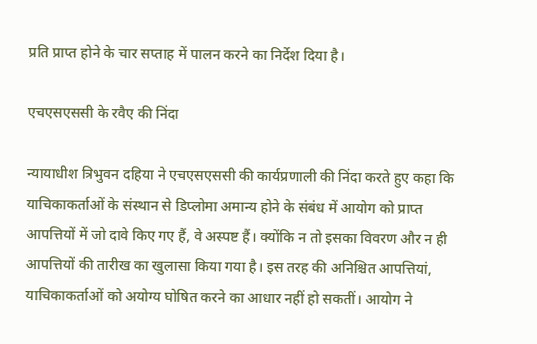प्रति प्राप्त होने के चार सप्ताह में पालन करने का निर्देश दिया है।

एचएसएससी के रवैए की निंदा

न्यायाधीश त्रिभुवन दहिया ने एचएसएससी की कार्यप्रणाली की निंदा करते हुए कहा कि याचिकाकर्ताओं के संस्थान से डिप्लोमा अमान्य होने के संबंध में आयोग को प्राप्त आपत्तियों में जो दावे किए गए हैं, वे अस्पष्ट हैं। क्योंकि न तो इसका विवरण और न ही आपत्तियों की तारीख का खुलासा किया गया है। इस तरह की अनिश्चित आपत्तियां, याचिकाकर्ताओं को अयोग्य घोषित करने का आधार नहीं हो सकतीं। आयोग ने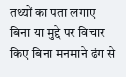तथ्यों का पता लगाए बिना या मुद्दे पर विचार किए बिना मनमाने ढंग से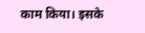काम किया। इसके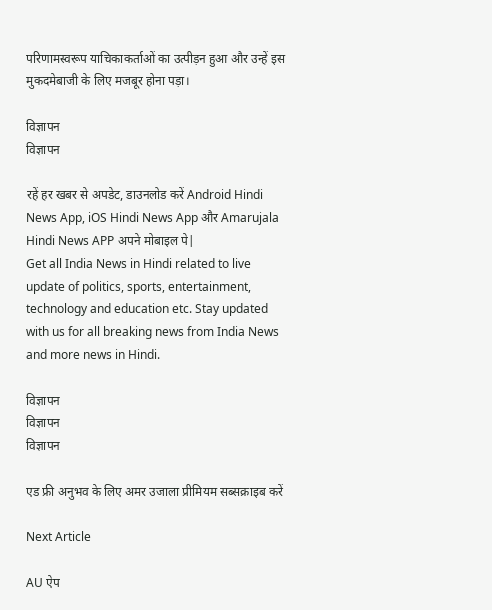परिणामस्वरूप याचिकाकर्ताओं का उत्पीड़न हुआ और उन्हें इस मुकदमेबाजी के लिए मजबूर होना पड़ा।

विज्ञापन
विज्ञापन

रहें हर खबर से अपडेट, डाउनलोड करें Android Hindi News App, iOS Hindi News App और Amarujala Hindi News APP अपने मोबाइल पे|
Get all India News in Hindi related to live update of politics, sports, entertainment, technology and education etc. Stay updated with us for all breaking news from India News and more news in Hindi.

विज्ञापन
विज्ञापन
विज्ञापन

एड फ्री अनुभव के लिए अमर उजाला प्रीमियम सब्सक्राइब करें

Next Article

AU ऐप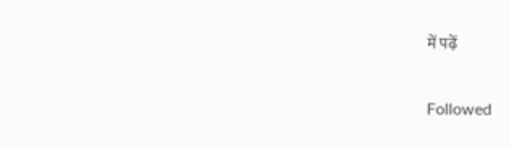में पढ़ें

Followed